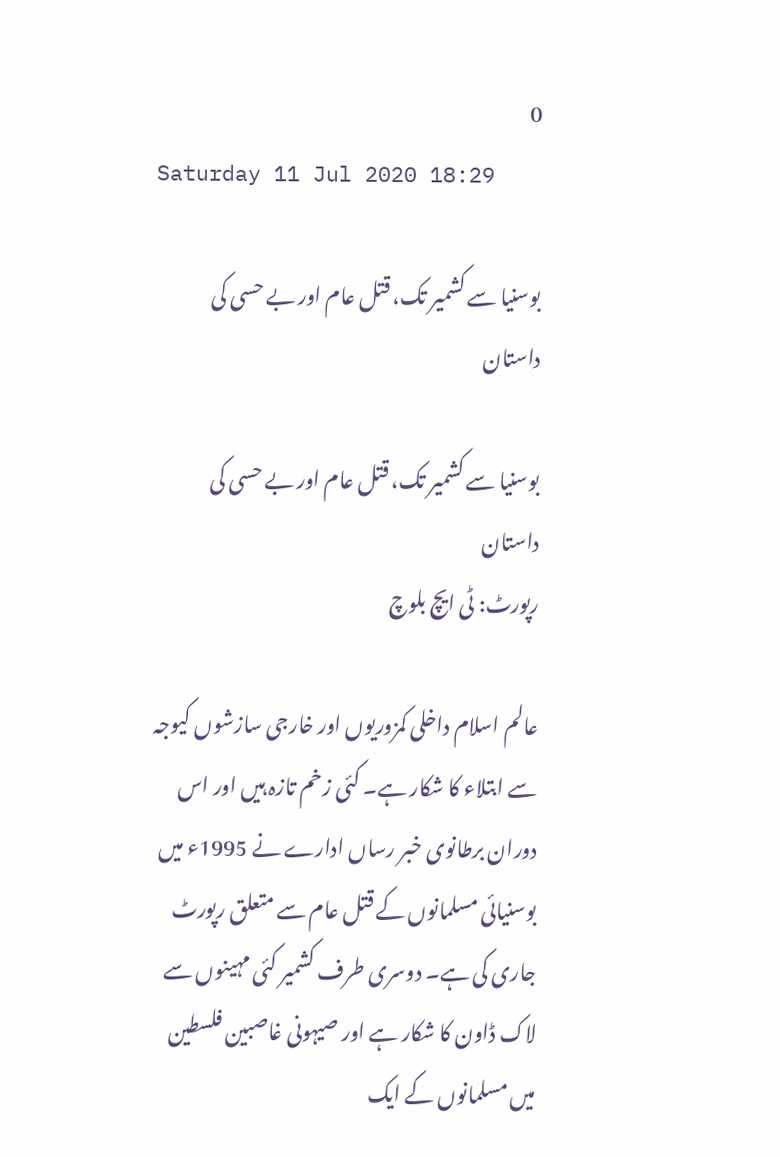0
Saturday 11 Jul 2020 18:29

بوسنیا سے کشمیر تک، قتل عام اور بے حسی کی داستان

بوسنیا سے کشمیر تک، قتل عام اور بے حسی کی داستان
رپورٹ: ٹی ایچ بلوچ

عالم اسلام داخلی کمزوریوں اور خارجی سازشوں کیوجہ سے ابتلاء کا شکار ہے۔ کئی زخم تازہ ہیں اور اس دوران برطانوی خبر رساں ادارے نے 1995ء میں بوسنیائی مسلمانوں کے قتل عام سے متعلق رپورٹ جاری کی ہے۔ دوسری طرف کشمیر کئی مہینوں سے لاک ڈاون کا شکار ہے اور صیہونی غاصبین فلسطین میں مسلمانوں کے ایک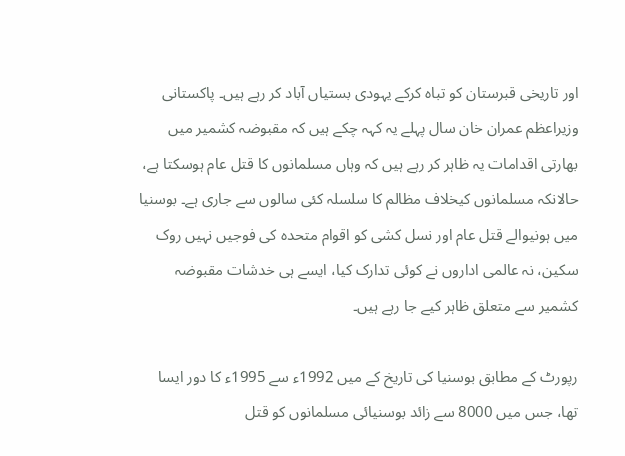اور تاریخی قبرستان کو تباہ کرکے یہودی بستیاں آباد کر رہے ہیں۔ پاکستانی وزیراعظم عمران خان سال پہلے یہ کہہ چکے ہیں کہ مقبوضہ کشمیر میں بھارتی اقدامات یہ ظاہر کر رہے ہیں کہ وہاں مسلمانوں کا قتل عام ہوسکتا ہے، حالانکہ مسلمانوں کیخلاف مظالم کا سلسلہ کئی سالوں سے جاری ہے۔ بوسنیا میں ہونیوالے قتل عام اور نسل کشی کو اقوام متحدہ کی فوجیں نہیں روک سکین، نہ عالمی اداروں نے کوئی تدارک کیا، ایسے ہی خدشات مقبوضہ کشمیر سے متعلق ظاہر کیے جا رہے ہیں۔

رپورٹ کے مطابق بوسنیا کی تاریخ کے میں 1992ء سے 1995ء کا دور ایسا تھا، جس میں 8000 سے زائد بوسنیائی مسلمانوں کو قتل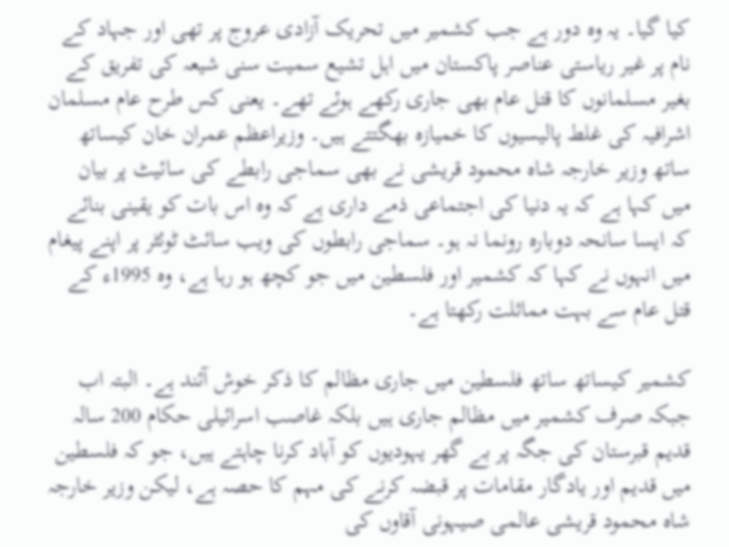کیا گیا۔ یہ وہ دور ہے جب کشمیر میں تحریک آزادی عروج پر تھی اور جہاد کے نام پر غیر ریاستی عناصر پاکستان میں اہل تشیع سمیت سنی شیعہ کی تفریق کے بغیر مسلمانوں کا قتل عام بھی جاری رکھے ہوئے تھے۔ یعنی کس طرح عام مسلمان اشرافیہ کی غلط پالیسیوں کا خمیازہ بھگتتے ہیں۔ وزیراعظم عمران خان کیساتھ ساتھ وزیر خارجہ شاہ محمود قریشی نے بھی سماجی رابطے کی سائیٹ پر بیان میں کہا ہے کہ یہ دنیا کی اجتماعی ذمے داری ہے کہ وہ اس بات کو یقینی بنائے کہ ایسا سانحہ دوبارہ رونما نہ ہو۔ سماجی رابطوں کی ویب سائٹ ٹوئٹر پر اپنے پیغام میں انہوں نے کہا کہ کشمیر اور فلسطین میں جو کچھ ہو رہا ہے، وہ 1995ء کے قتل عام سے بہت مماثلت رکھتا ہے۔

کشمیر کیساتھ ساتھ فلسطین میں جاری مظالم کا ذکر خوش آئند ہے۔ البتہ اب جبکہ صرف کشمیر میں مظالم جاری ہیں بلکہ غاصب اسرائیلی حکام 200 سالہ قدیم قبرستان کی جگہ پر بے گھر یہودیوں کو آباد کرنا چاہتے ہیں، جو کہ فلسطین میں قدیم اور یادگار مقامات پر قبضہ کرنے کی مہم کا حصہ ہے، لیکن وزیر خارجہ شاہ محمود قریشی عالمی صیہونی آقاوں کی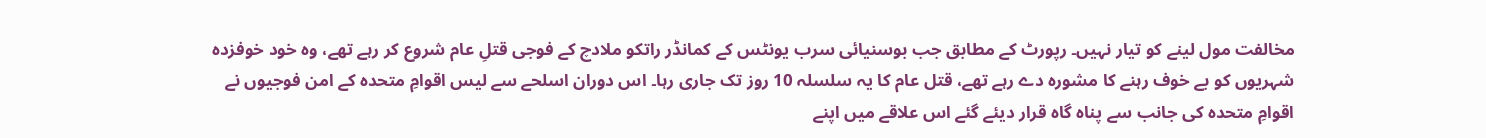مخالفت مول لینے کو تیار نہیں۔ رپورٹ کے مطابق جب بوسنیائی سرب یونٹس کے کمانڈر راتکو ملادچ کے فوجی قتلِ عام شروع کر رہے تھے، وہ خود خوفزدہ شہریوں کو بے خوف رہنے کا مشورہ دے رہے تھے، قتل عام کا یہ سلسلہ 10 روز تک جاری رہا۔ اس دوران اسلحے سے لیس اقوامِ متحدہ کے امن فوجیوں نے اقوامِ متحدہ کی جانب سے پناہ گاہ قرار دیئے گئے اس علاقے میں اپنے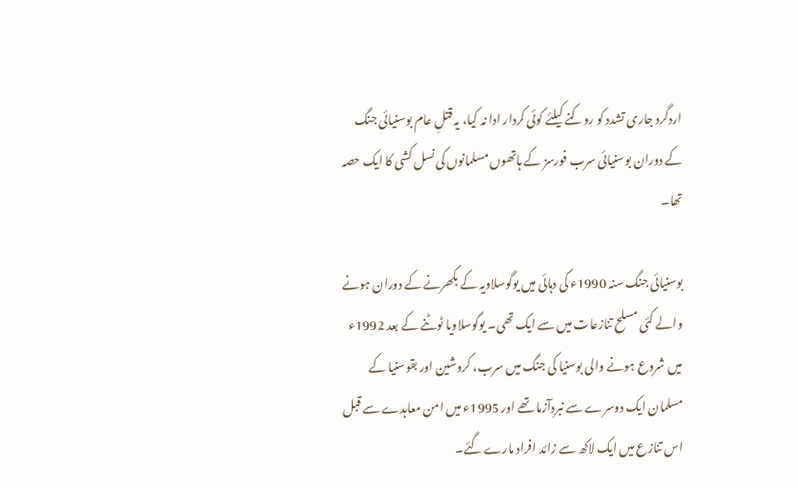اردگرد جاری تشدد کو روکنے کیلئے کوئی کردار ادا نہ کیا، یہ قتلِ عام بوسنیائی جنگ کے دوران بوسنیائی سرب فورسز کے ہاتھوں مسلمانوں کی نسل کشی کا ایک حصہ تھا۔

بوسنیائی جنگ سنہ 1990ء کی دہائی میں یوگوسلاویہ کے بکھرنے کے دوران ہونے والے کئی مسلح تنازعات میں سے ایک تھی۔ یوگوسلاویا ٹوٹنے کے بعد 1992ء میں شروع ہونے والی بوسنیا کی جنگ میں سرب، کروشین اور بقوسنیا کے مسلمان ایک دوسرے سے نبردآزما تھے اور 1995ء میں امن معاہدے سے قبل اس تنازع میں ایک لاکھ سے زائد افراد مارے گئے۔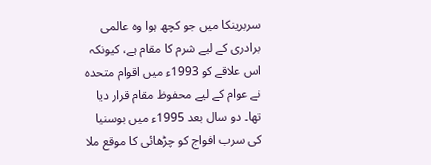سربرینکا میں جو کچھ ہوا وہ عالمی برادری کے لیے شرم کا مقام ہے، کیونکہ اس علاقے کو 1993ء میں اقوام متحدہ نے عوام کے لیے محفوظ مقام قرار دیا تھا۔ دو سال بعد 1995ء میں بوسنیا کی سرب افواج کو چڑھائی کا موقع ملا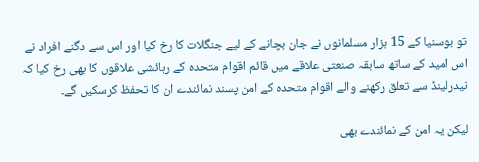تو بوسنیا کے 15 ہزار مسلمانوں نے جان بچانے کے لیے جنگلات کا رخ کیا اور اس سے دگنے افراد نے اس امید کے ساتھ سابقہ صنعتی علاقے میں قائم اقوام متحدہ کے رہائشی علاقوں کا بھی رخ کیا کہ نیدرلینڈ سے تعلق رکھنے والے اقوام متحدہ کے امن پسند نمائندے ان کا تحفظ کرسکیں گے۔

لیکن یہ امن کے نمائندے بھی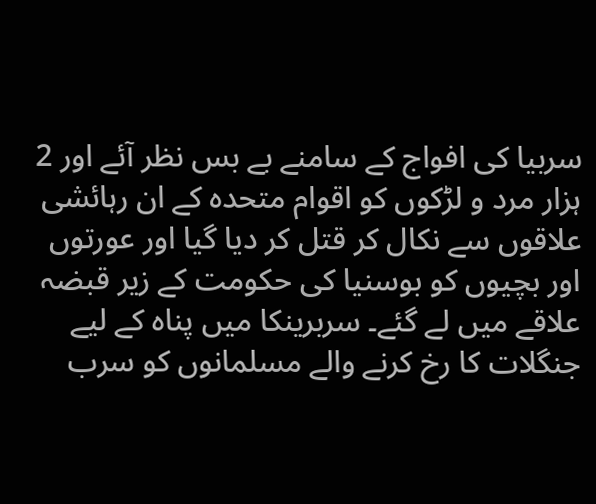سربیا کی افواج کے سامنے بے بس نظر آئے اور 2 ہزار مرد و لڑکوں کو اقوام متحدہ کے ان رہائشی علاقوں سے نکال کر قتل کر دیا گیا اور عورتوں اور بچیوں کو بوسنیا کی حکومت کے زیر قبضہ علاقے میں لے گئے۔ سربرینکا میں پناہ کے لیے جنگلات کا رخ کرنے والے مسلمانوں کو سرب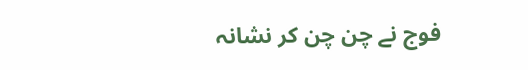فوج نے چن چن کر نشانہ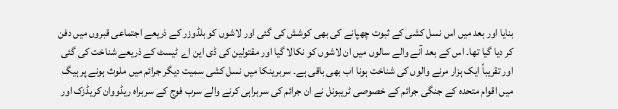بنایا اور بعد میں اس نسل کشی کے ثبوت چھپانے کی بھی کوشش کی گئی اور لاشوں کو بلڈوزر کے ذریعے اجتماعی قبروں میں دفن کر دیا گیا تھا۔ اس کے بعد آنے والے سالوں میں ان لاشوں کو نکالا گیا اور مقتولین کی ڈی این اے ٹیسٹ کے ذریعے شناخت کی گئی اور تقریباً ایک ہزار مرنے والوں کی شناخت ہونا اب بھی باقی ہے۔ سربرینکا میں نسل کشی سمیت دیگر جرائم میں ملوث ہونے پر ہیگ میں اقوام متحدہ کے جنگی جرائم کے خصوصی ٹریبونل نے ان جرائم کی سربراہی کرنے والے سرب فوج کے سربراہ ریڈووان کریڈزک اور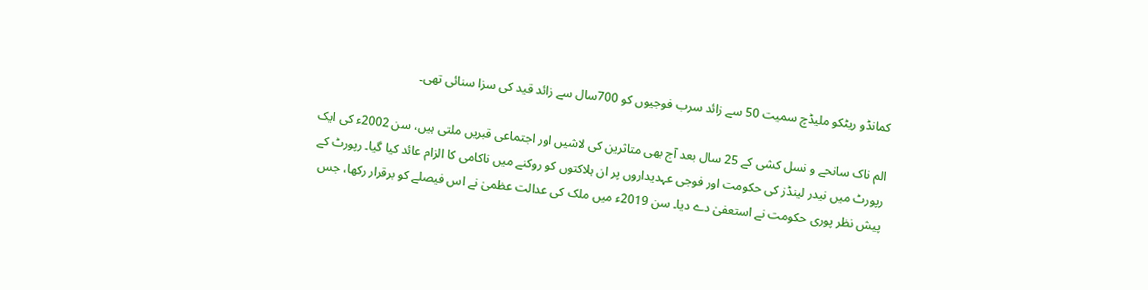کمانڈو ریٹکو ملیڈچ سمیت 50 سے زائد سرب فوجیوں کو 700سال سے زائد قید کی سزا سنائی تھی۔

الم ناک سانحے و نسل کشی کے 25 سال بعد آج بھی متاثرین کی لاشیں اور اجتماعی قبریں ملتی ہیں، سن 2002ء کی ایک رپورٹ میں نیدر لینڈز کی حکومت اور فوجی عہدیداروں پر ان ہلاکتوں کو روکنے میں ناکامی کا الزام عائد کیا گیا۔ رپورٹ کے پیش نظر پوری حکومت نے استعفیٰ دے دیا۔ سن 2019ء میں ملک کی عدالت عظمیٰ نے اس فیصلے کو برقرار رکھا، جس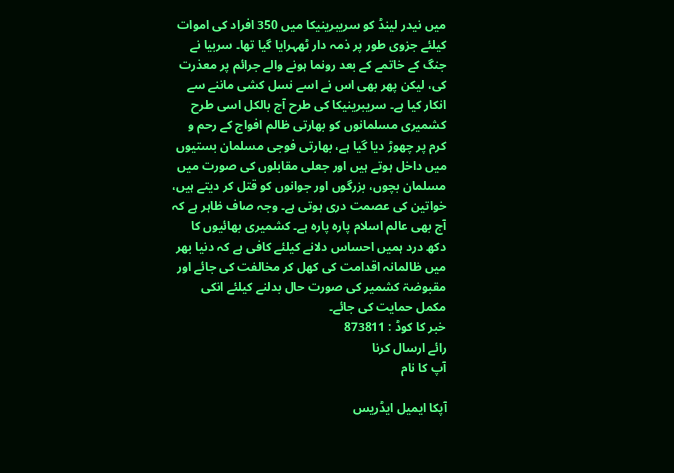میں نیدر لینڈ کو سریبرینیکا میں 350 افراد کی اموات کیلئے جزوی طور پر ذمہ دار ٹھہرایا گیا تھا۔ سربیا نے جنگ کے خاتمے کے بعد رونما ہونے والے جرائم پر معذرت کی، لیکن پھر بھی اس نے اسے نسل کشی ماننے سے انکار کیا ہے۔ سریبرینیکا کی طرح آج بالکل اسی طرح کشمیری مسلمانوں کو بھارتی ظالم افواج کے رحم و کرم پر چھوڑ دیا گیا ہے، بھارتی فوجی مسلمان بستیوں میں داخل ہوتے ہیں اور جعلی مقابلوں کی صورت میں مسلمان بچوں، بزرگوں اور جوانوں کو قتل کر دیتے ہیں، خواتین کی عصمت دری ہوتی ہے۔ وجہ صاف ظاہر ہے کہ آج بھی عالم اسلام پارہ پارہ ہے۔ کشمیری بھائیوں کا دکھ درد ہمیں احساس دلانے کیلئے کافی ہے کہ دنیا بھر میں ظالمانہ اقدامت کی کھل کر مخالفت کی جائے اور مقبوضۃ کشمیر کی صورت حال بدلنے کیلئے انکی مکمل حمایت کی جائے۔
خبر کا کوڈ : 873811
رائے ارسال کرنا
آپ کا نام

آپکا ایمیل ایڈریس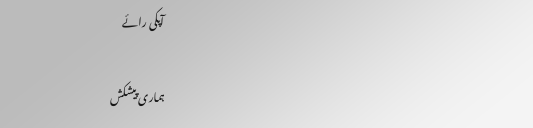آپکی رائے

ہماری پیشکش